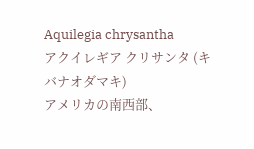Aquilegia chrysantha
アクイレギア クリサンタ (キバナオダマキ)
アメリカの南西部、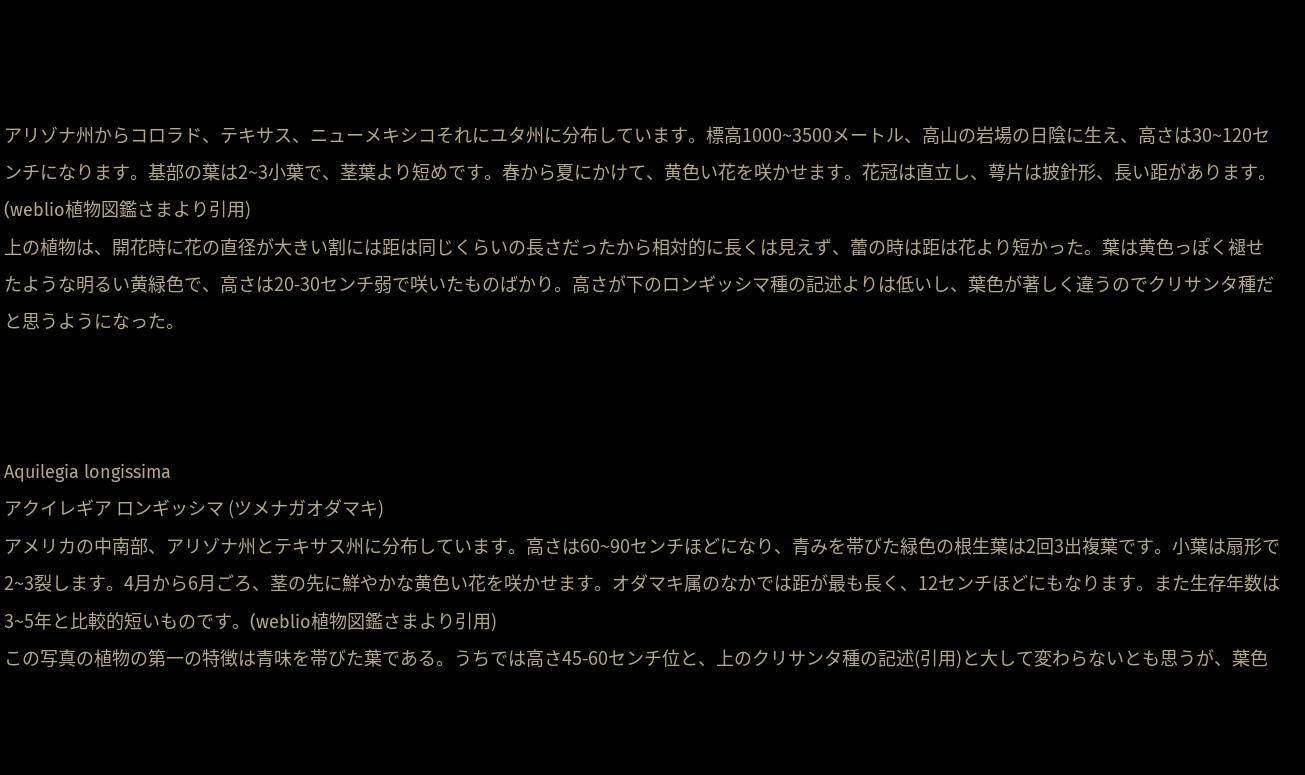アリゾナ州からコロラド、テキサス、ニューメキシコそれにユタ州に分布しています。標高1000~3500メートル、高山の岩場の日陰に生え、高さは30~120センチになります。基部の葉は2~3小葉で、茎葉より短めです。春から夏にかけて、黄色い花を咲かせます。花冠は直立し、萼片は披針形、長い距があります。(weblio植物図鑑さまより引用)
上の植物は、開花時に花の直径が大きい割には距は同じくらいの長さだったから相対的に長くは見えず、蕾の時は距は花より短かった。葉は黄色っぽく褪せたような明るい黄緑色で、高さは20-30センチ弱で咲いたものばかり。高さが下のロンギッシマ種の記述よりは低いし、葉色が著しく違うのでクリサンタ種だと思うようになった。



Aquilegia longissima
アクイレギア ロンギッシマ (ツメナガオダマキ)
アメリカの中南部、アリゾナ州とテキサス州に分布しています。高さは60~90センチほどになり、青みを帯びた緑色の根生葉は2回3出複葉です。小葉は扇形で2~3裂します。4月から6月ごろ、茎の先に鮮やかな黄色い花を咲かせます。オダマキ属のなかでは距が最も長く、12センチほどにもなります。また生存年数は3~5年と比較的短いものです。(weblio植物図鑑さまより引用)
この写真の植物の第一の特徴は青味を帯びた葉である。うちでは高さ45-60センチ位と、上のクリサンタ種の記述(引用)と大して変わらないとも思うが、葉色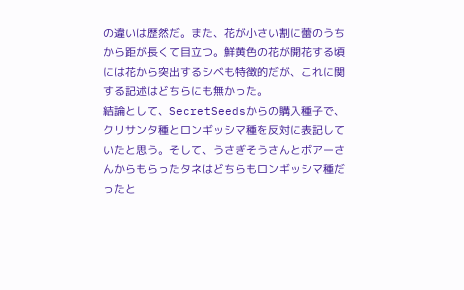の違いは歴然だ。また、花が小さい割に蕾のうちから距が長くて目立つ。鮮黄色の花が開花する頃には花から突出するシベも特徴的だが、これに関する記述はどちらにも無かった。
結論として、SecretSeedsからの購入種子で、クリサンタ種とロンギッシマ種を反対に表記していたと思う。そして、うさぎそうさんとボアーさんからもらったタネはどちらもロンギッシマ種だったと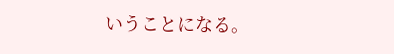いうことになる。